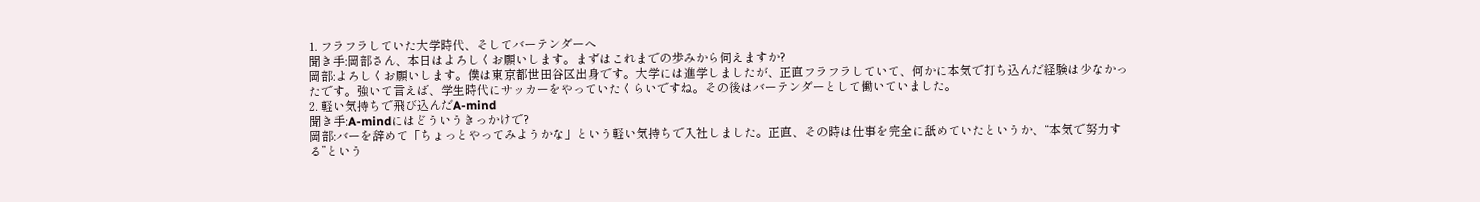1. フラフラしていた大学時代、そしてバーテンダーへ
聞き手:岡部さん、本日はよろしくお願いします。まずはこれまでの歩みから伺えますか?
岡部:よろしくお願いします。僕は東京都世田谷区出身です。大学には進学しましたが、正直フラフラしていて、何かに本気で打ち込んだ経験は少なかったです。強いて言えば、学生時代にサッカーをやっていたくらいですね。その後はバーテンダーとして働いていました。
2. 軽い気持ちで飛び込んだA-mind
聞き手:A-mindにはどういうきっかけで?
岡部:バーを辞めて「ちょっとやってみようかな」という軽い気持ちで入社しました。正直、その時は仕事を完全に舐めていたというか、“本気で努力する”という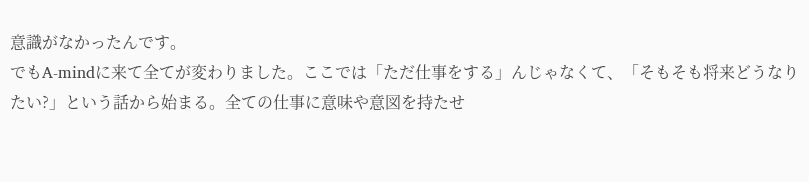意識がなかったんです。
でもA-mindに来て全てが変わりました。ここでは「ただ仕事をする」んじゃなくて、「そもそも将来どうなりたい?」という話から始まる。全ての仕事に意味や意図を持たせ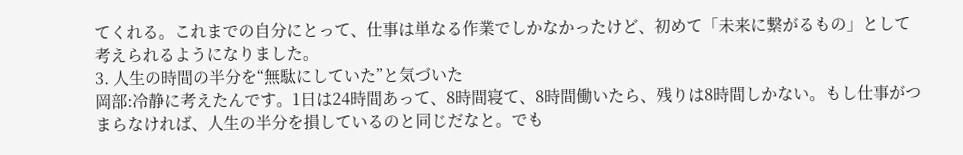てくれる。これまでの自分にとって、仕事は単なる作業でしかなかったけど、初めて「未来に繋がるもの」として考えられるようになりました。
3. 人生の時間の半分を“無駄にしていた”と気づいた
岡部:冷静に考えたんです。1日は24時間あって、8時間寝て、8時間働いたら、残りは8時間しかない。もし仕事がつまらなければ、人生の半分を損しているのと同じだなと。でも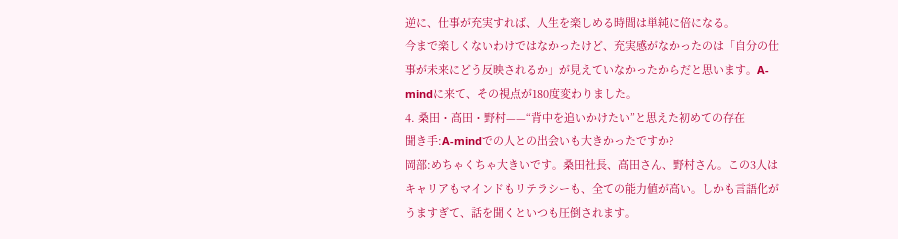逆に、仕事が充実すれば、人生を楽しめる時間は単純に倍になる。
今まで楽しくないわけではなかったけど、充実感がなかったのは「自分の仕事が未来にどう反映されるか」が見えていなかったからだと思います。A-mindに来て、その視点が180度変わりました。
4. 桑田・高田・野村——“背中を追いかけたい”と思えた初めての存在
聞き手:A-mindでの人との出会いも大きかったですか?
岡部:めちゃくちゃ大きいです。桑田社長、高田さん、野村さん。この3人はキャリアもマインドもリテラシーも、全ての能力値が高い。しかも言語化がうますぎて、話を聞くといつも圧倒されます。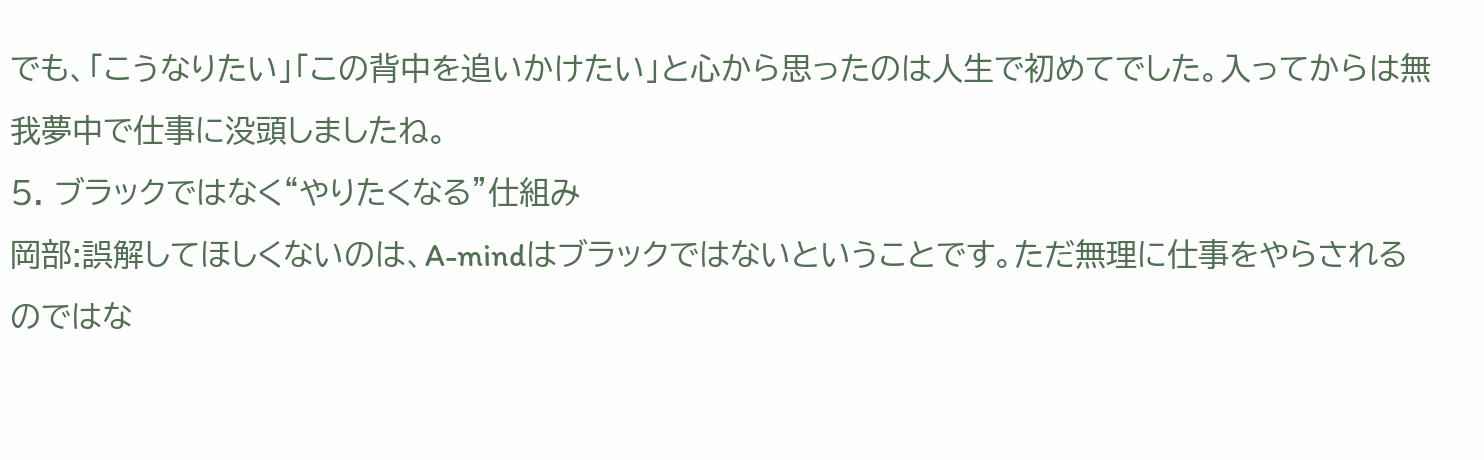でも、「こうなりたい」「この背中を追いかけたい」と心から思ったのは人生で初めてでした。入ってからは無我夢中で仕事に没頭しましたね。
5. ブラックではなく“やりたくなる”仕組み
岡部:誤解してほしくないのは、A-mindはブラックではないということです。ただ無理に仕事をやらされるのではな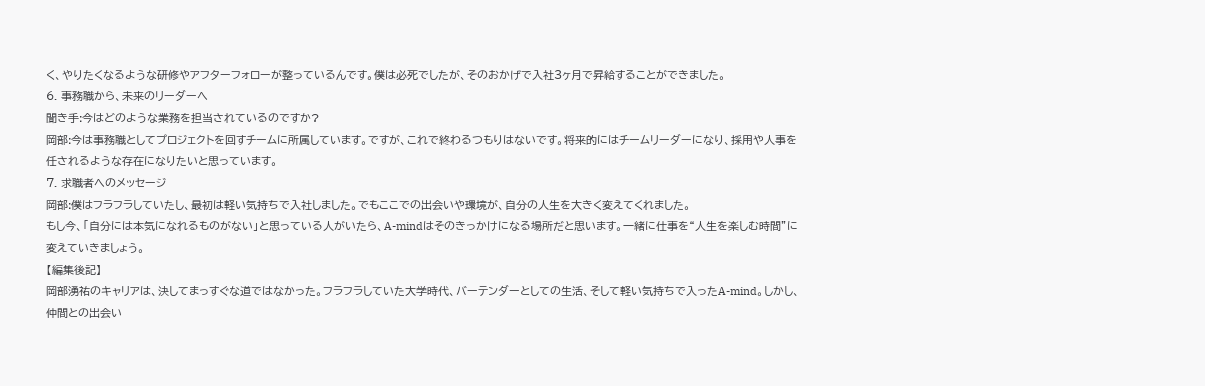く、やりたくなるような研修やアフターフォローが整っているんです。僕は必死でしたが、そのおかげで入社3ヶ月で昇給することができました。
6. 事務職から、未来のリーダーへ
聞き手:今はどのような業務を担当されているのですか?
岡部:今は事務職としてプロジェクトを回すチームに所属しています。ですが、これで終わるつもりはないです。将来的にはチームリーダーになり、採用や人事を任されるような存在になりたいと思っています。
7. 求職者へのメッセージ
岡部:僕はフラフラしていたし、最初は軽い気持ちで入社しました。でもここでの出会いや環境が、自分の人生を大きく変えてくれました。
もし今、「自分には本気になれるものがない」と思っている人がいたら、A-mindはそのきっかけになる場所だと思います。一緒に仕事を“人生を楽しむ時間”に変えていきましょう。
【編集後記】
岡部湧祐のキャリアは、決してまっすぐな道ではなかった。フラフラしていた大学時代、バーテンダーとしての生活、そして軽い気持ちで入ったA-mind。しかし、仲間との出会い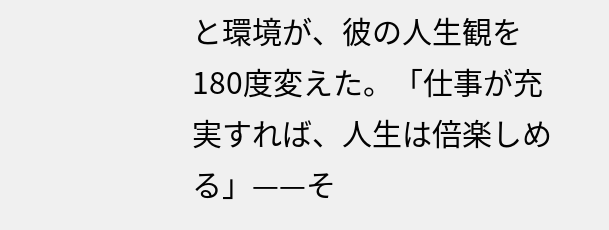と環境が、彼の人生観を180度変えた。「仕事が充実すれば、人生は倍楽しめる」——そ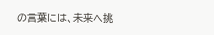の言葉には、未来へ挑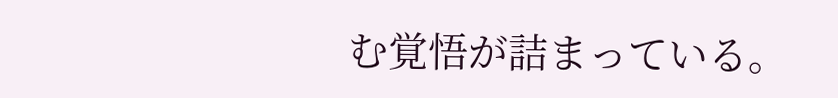む覚悟が詰まっている。